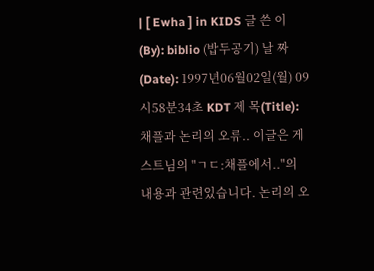| [ Ewha ] in KIDS 글 쓴 이(By): biblio (밥두공기) 날 짜 (Date): 1997년06월02일(월) 09시58분34초 KDT 제 목(Title): 채플과 논리의 오류.. 이글은 게스트님의 "ㄱㄷ:채플에서.."의 내용과 관련있습니다. 논리의 오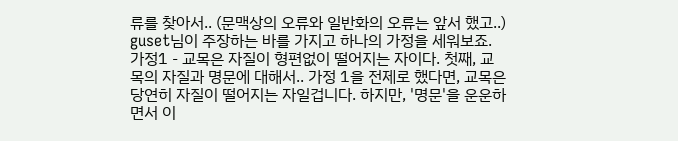류를 찾아서.. (문맥상의 오류와 일반화의 오류는 앞서 했고..) guset님이 주장하는 바를 가지고 하나의 가정을 세워보죠. 가정1 - 교목은 자질이 형편없이 떨어지는 자이다. 첫째, 교목의 자질과 명문에 대해서.. 가정 1을 전제로 했다면, 교목은 당연히 자질이 떨어지는 자일겁니다. 하지만, '명문'을 운운하면서 이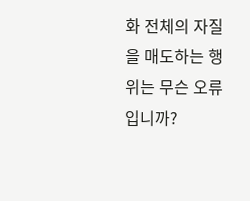화 전체의 자질을 매도하는 행위는 무슨 오류입니까?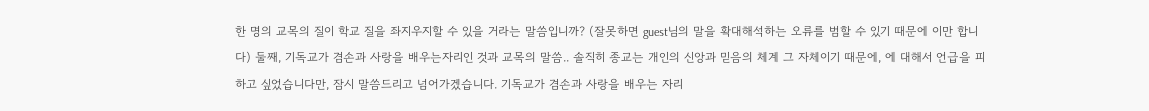한 명의 교목의 질이 학교 질을 좌지우지할 수 있을 거라는 말씀입니까? (잘못하면 guest님의 말을 확대해석하는 오류를 범할 수 있기 때문에 이만 합니다) 둘째, 기독교가 겸손과 사랑을 배우는자리인 것과 교목의 말씀.. 솔직히 종교는 개인의 신앙과 믿음의 체계 그 자체이기 때문에, 에 대해서 언급을 피하고 싶었습니다만, 잠시 말씀드리고 넘어가겠습니다. 기독교가 겸손과 사랑을 배우는 자리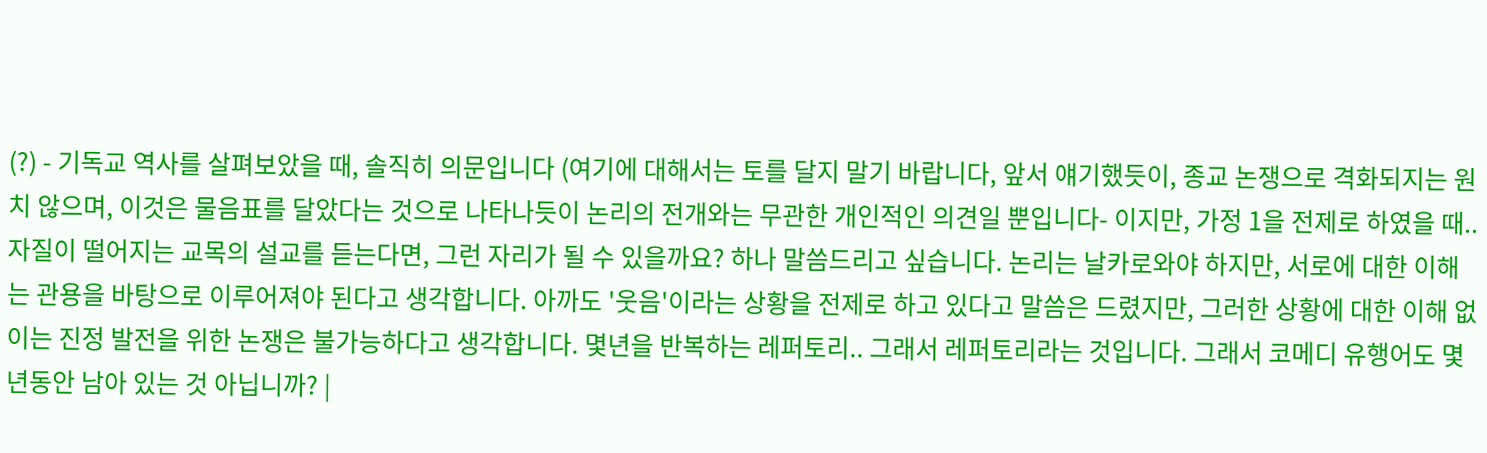(?) - 기독교 역사를 살펴보았을 때, 솔직히 의문입니다 (여기에 대해서는 토를 달지 말기 바랍니다, 앞서 얘기했듯이, 종교 논쟁으로 격화되지는 원치 않으며, 이것은 물음표를 달았다는 것으로 나타나듯이 논리의 전개와는 무관한 개인적인 의견일 뿐입니다- 이지만, 가정 1을 전제로 하였을 때.. 자질이 떨어지는 교목의 설교를 듣는다면, 그런 자리가 될 수 있을까요? 하나 말씀드리고 싶습니다. 논리는 날카로와야 하지만, 서로에 대한 이해는 관용을 바탕으로 이루어져야 된다고 생각합니다. 아까도 '웃음'이라는 상황을 전제로 하고 있다고 말씀은 드렸지만, 그러한 상황에 대한 이해 없이는 진정 발전을 위한 논쟁은 불가능하다고 생각합니다. 몇년을 반복하는 레퍼토리.. 그래서 레퍼토리라는 것입니다. 그래서 코메디 유행어도 몇 년동안 남아 있는 것 아닙니까? |